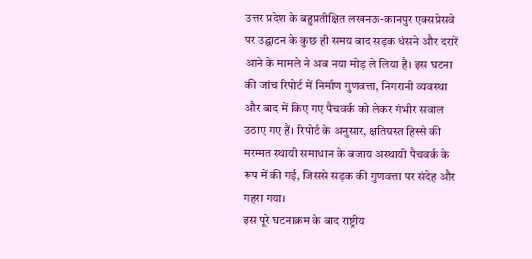उत्तर प्रदेश के बहुप्रतीक्षित लखनऊ-कानपुर एक्सप्रेसवे पर उद्घाटन के कुछ ही समय बाद सड़क धंसने और दरारें आने के मामले ने अब नया मोड़ ले लिया है। इस घटना की जांच रिपोर्ट में निर्माण गुणवत्ता, निगरानी व्यवस्था और बाद में किए गए पैचवर्क को लेकर गंभीर सवाल उठाए गए हैं। रिपोर्ट के अनुसार, क्षतिग्रस्त हिस्से की मरम्मत स्थायी समाधान के बजाय अस्थायी पैचवर्क के रूप में की गई, जिससे सड़क की गुणवत्ता पर संदेह और गहरा गया।
इस पूरे घटनाक्रम के बाद राष्ट्रीय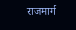राजमार्ग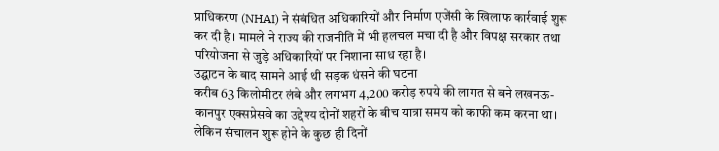प्राधिकरण (NHAI) ने संबंधित अधिकारियों और निर्माण एजेंसी के खिलाफ कार्रवाई शुरू कर दी है। मामले ने राज्य की राजनीति में भी हलचल मचा दी है और विपक्ष सरकार तथा परियोजना से जुड़े अधिकारियों पर निशाना साध रहा है।
उद्घाटन के बाद सामने आई थी सड़क धंसने की घटना
करीब 63 किलोमीटर लंबे और लगभग 4,200 करोड़ रुपये की लागत से बने लखनऊ-कानपुर एक्सप्रेसवे का उद्देश्य दोनों शहरों के बीच यात्रा समय को काफी कम करना था। लेकिन संचालन शुरू होने के कुछ ही दिनों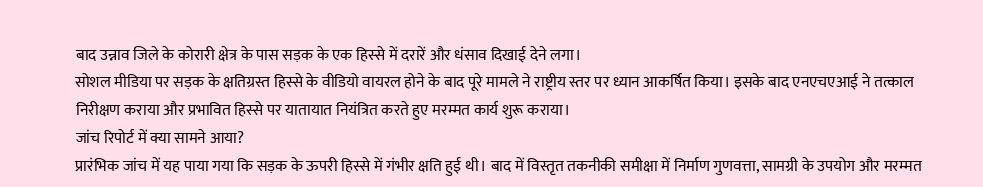बाद उन्नाव जिले के कोरारी क्षेत्र के पास सड़क के एक हिस्से में दरारें और धंसाव दिखाई देने लगा।
सोशल मीडिया पर सड़क के क्षतिग्रस्त हिस्से के वीडियो वायरल होने के बाद पूरे मामले ने राष्ट्रीय स्तर पर ध्यान आकर्षित किया। इसके बाद एनएचएआई ने तत्काल निरीक्षण कराया और प्रभावित हिस्से पर यातायात नियंत्रित करते हुए मरम्मत कार्य शुरू कराया।
जांच रिपोर्ट में क्या सामने आया?
प्रारंभिक जांच में यह पाया गया कि सड़क के ऊपरी हिस्से में गंभीर क्षति हुई थी। बाद में विस्तृत तकनीकी समीक्षा में निर्माण गुणवत्ता, सामग्री के उपयोग और मरम्मत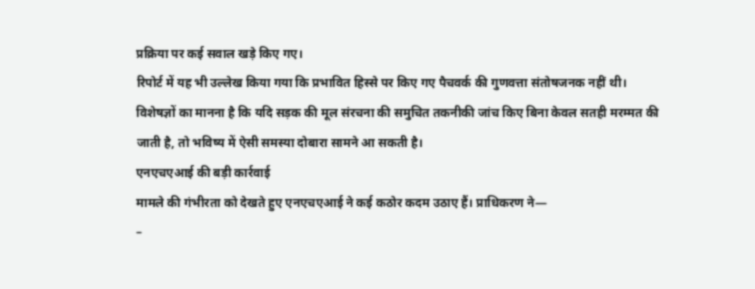प्रक्रिया पर कई सवाल खड़े किए गए।
रिपोर्ट में यह भी उल्लेख किया गया कि प्रभावित हिस्से पर किए गए पैचवर्क की गुणवत्ता संतोषजनक नहीं थी। विशेषज्ञों का मानना है कि यदि सड़क की मूल संरचना की समुचित तकनीकी जांच किए बिना केवल सतही मरम्मत की जाती है, तो भविष्य में ऐसी समस्या दोबारा सामने आ सकती है।
एनएचएआई की बड़ी कार्रवाई
मामले की गंभीरता को देखते हुए एनएचएआई ने कई कठोर कदम उठाए हैं। प्राधिकरण ने—
–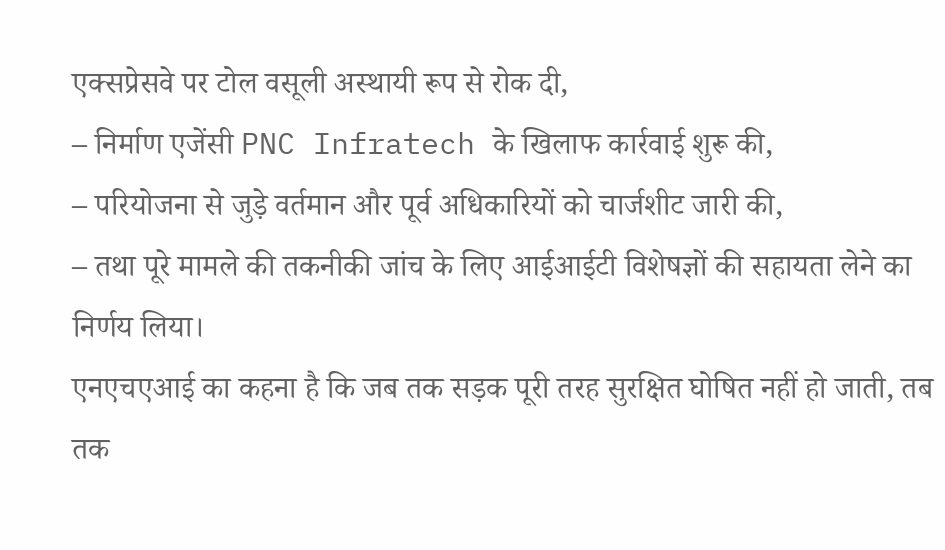एक्सप्रेसवे पर टोल वसूली अस्थायी रूप से रोक दी,
– निर्माण एजेंसी PNC Infratech के खिलाफ कार्रवाई शुरू की,
– परियोजना से जुड़े वर्तमान और पूर्व अधिकारियों को चार्जशीट जारी की,
– तथा पूरे मामले की तकनीकी जांच के लिए आईआईटी विशेषज्ञों की सहायता लेने का निर्णय लिया।
एनएचएआई का कहना है कि जब तक सड़क पूरी तरह सुरक्षित घोषित नहीं हो जाती, तब तक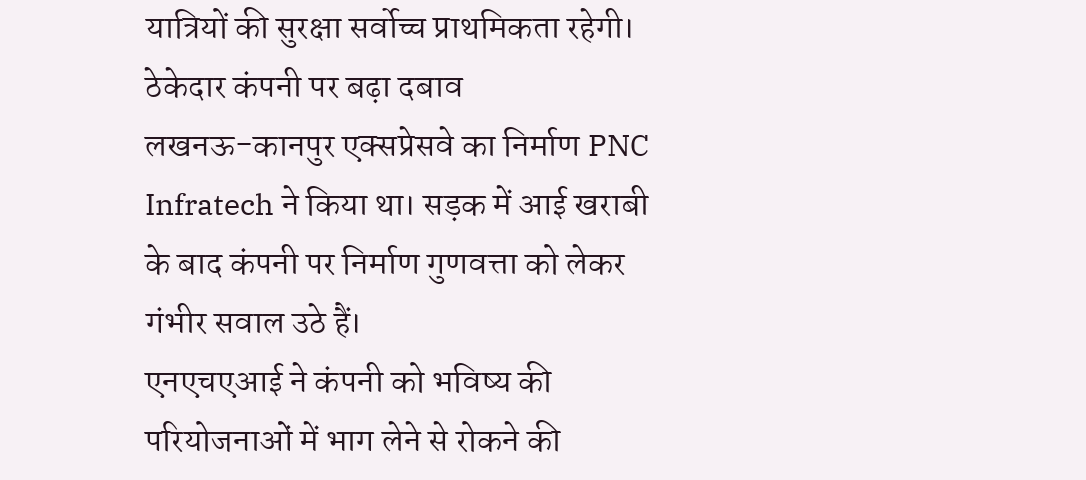यात्रियों की सुरक्षा सर्वोच्च प्राथमिकता रहेगी।
ठेकेदार कंपनी पर बढ़ा दबाव
लखनऊ-कानपुर एक्सप्रेसवे का निर्माण PNC Infratech ने किया था। सड़क में आई खराबी के बाद कंपनी पर निर्माण गुणवत्ता को लेकर गंभीर सवाल उठे हैं।
एनएचएआई ने कंपनी को भविष्य की परियोजनाओं में भाग लेने से रोकने की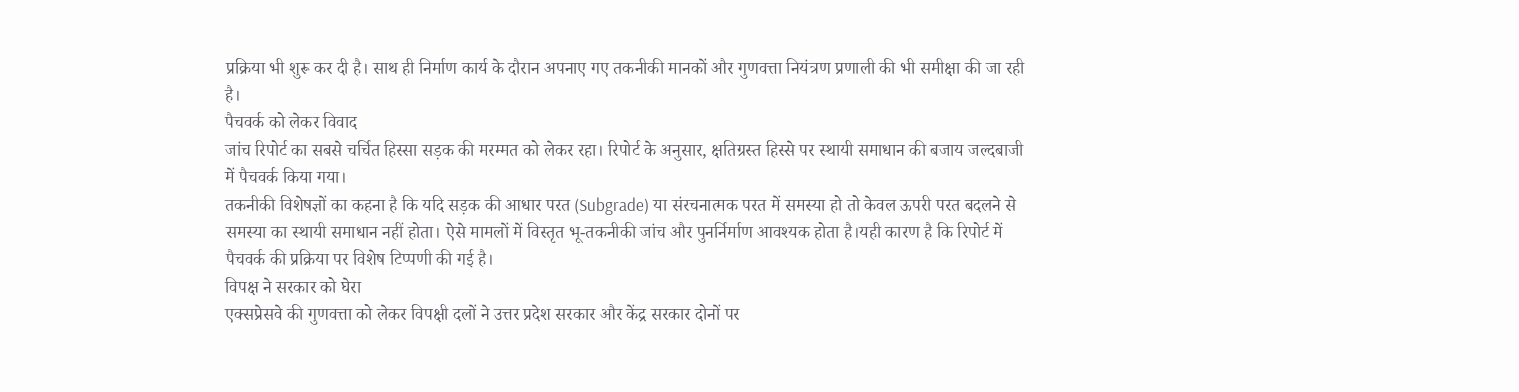प्रक्रिया भी शुरू कर दी है। साथ ही निर्माण कार्य के दौरान अपनाए गए तकनीकी मानकों और गुणवत्ता नियंत्रण प्रणाली की भी समीक्षा की जा रही है।
पैचवर्क को लेकर विवाद
जांच रिपोर्ट का सबसे चर्चित हिस्सा सड़क की मरम्मत को लेकर रहा। रिपोर्ट के अनुसार, क्षतिग्रस्त हिस्से पर स्थायी समाधान की बजाय जल्दबाजी में पैचवर्क किया गया।
तकनीकी विशेषज्ञों का कहना है कि यदि सड़क की आधार परत (Subgrade) या संरचनात्मक परत में समस्या हो तो केवल ऊपरी परत बदलने से समस्या का स्थायी समाधान नहीं होता। ऐसे मामलों में विस्तृत भू-तकनीकी जांच और पुनर्निर्माण आवश्यक होता है।यही कारण है कि रिपोर्ट में पैचवर्क की प्रक्रिया पर विशेष टिप्पणी की गई है।
विपक्ष ने सरकार को घेरा
एक्सप्रेसवे की गुणवत्ता को लेकर विपक्षी दलों ने उत्तर प्रदेश सरकार और केंद्र सरकार दोनों पर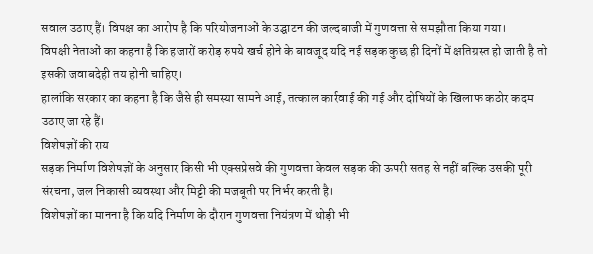सवाल उठाए हैं। विपक्ष का आरोप है कि परियोजनाओं के उद्घाटन की जल्दबाजी में गुणवत्ता से समझौता किया गया।
विपक्षी नेताओं का कहना है कि हजारों करोड़ रुपये खर्च होने के बावजूद यदि नई सड़क कुछ ही दिनों में क्षतिग्रस्त हो जाती है तो इसकी जवाबदेही तय होनी चाहिए।
हालांकि सरकार का कहना है कि जैसे ही समस्या सामने आई, तत्काल कार्रवाई की गई और दोषियों के खिलाफ कठोर कदम उठाए जा रहे हैं।
विशेषज्ञों की राय
सड़क निर्माण विशेषज्ञों के अनुसार किसी भी एक्सप्रेसवे की गुणवत्ता केवल सड़क की ऊपरी सतह से नहीं बल्कि उसकी पूरी संरचना, जल निकासी व्यवस्था और मिट्टी की मजबूती पर निर्भर करती है।
विशेषज्ञों का मानना है कि यदि निर्माण के दौरान गुणवत्ता नियंत्रण में थोड़ी भी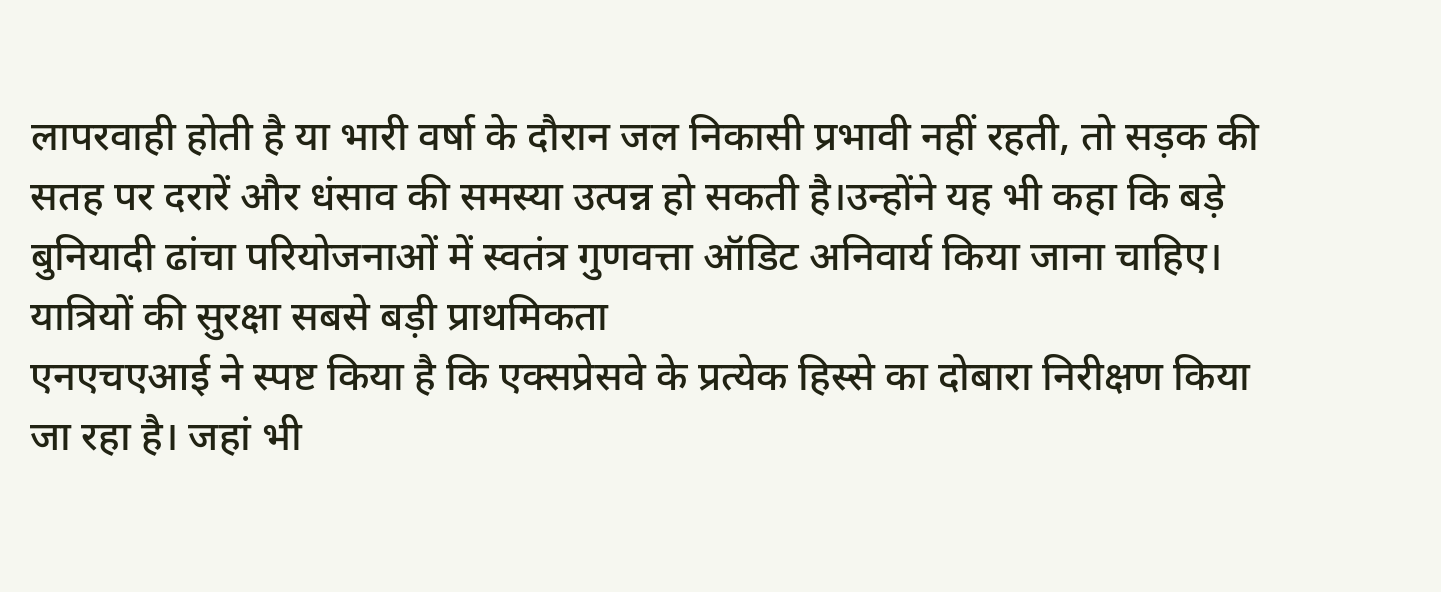लापरवाही होती है या भारी वर्षा के दौरान जल निकासी प्रभावी नहीं रहती, तो सड़क की सतह पर दरारें और धंसाव की समस्या उत्पन्न हो सकती है।उन्होंने यह भी कहा कि बड़े बुनियादी ढांचा परियोजनाओं में स्वतंत्र गुणवत्ता ऑडिट अनिवार्य किया जाना चाहिए।
यात्रियों की सुरक्षा सबसे बड़ी प्राथमिकता
एनएचएआई ने स्पष्ट किया है कि एक्सप्रेसवे के प्रत्येक हिस्से का दोबारा निरीक्षण किया जा रहा है। जहां भी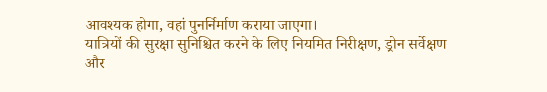आवश्यक होगा, वहां पुनर्निर्माण कराया जाएगा।
यात्रियों की सुरक्षा सुनिश्चित करने के लिए नियमित निरीक्षण, ड्रोन सर्वेक्षण और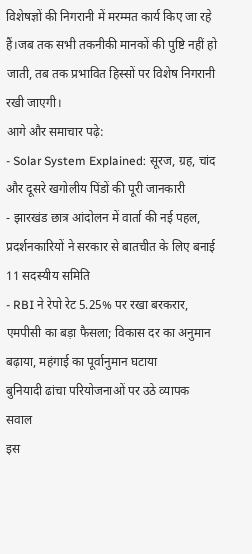विशेषज्ञों की निगरानी में मरम्मत कार्य किए जा रहे हैं।जब तक सभी तकनीकी मानकों की पुष्टि नहीं हो जाती, तब तक प्रभावित हिस्सों पर विशेष निगरानी रखी जाएगी।
आगे और समाचार पढ़े:
- Solar System Explained: सूरज, ग्रह, चांद और दूसरे खगोलीय पिंडों की पूरी जानकारी
- झारखंड छात्र आंदोलन में वार्ता की नई पहल, प्रदर्शनकारियों ने सरकार से बातचीत के लिए बनाई 11 सदस्यीय समिति
- RBI ने रेपो रेट 5.25% पर रखा बरकरार, एमपीसी का बड़ा फैसला; विकास दर का अनुमान बढ़ाया, महंगाई का पूर्वानुमान घटाया
बुनियादी ढांचा परियोजनाओं पर उठे व्यापक सवाल
इस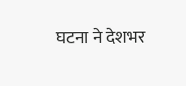घटना ने देशभर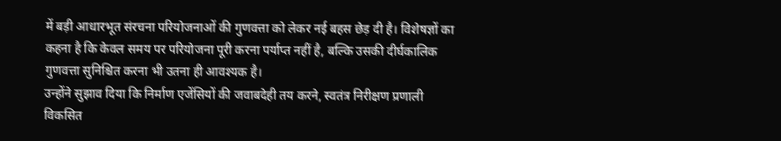में बड़ी आधारभूत संरचना परियोजनाओं की गुणवत्ता को लेकर नई बहस छेड़ दी है। विशेषज्ञों का कहना है कि केवल समय पर परियोजना पूरी करना पर्याप्त नहीं है, बल्कि उसकी दीर्घकालिक गुणवत्ता सुनिश्चित करना भी उतना ही आवश्यक है।
उन्होंने सुझाव दिया कि निर्माण एजेंसियों की जवाबदेही तय करने, स्वतंत्र निरीक्षण प्रणाली विकसित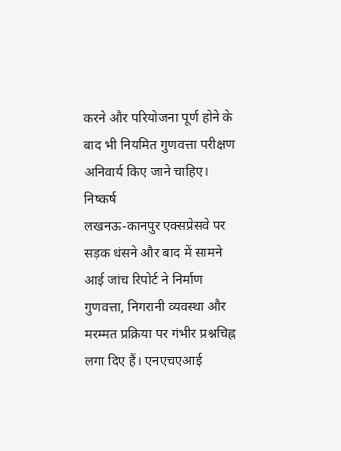करने और परियोजना पूर्ण होने के बाद भी नियमित गुणवत्ता परीक्षण अनिवार्य किए जाने चाहिए।
निष्कर्ष
लखनऊ-कानपुर एक्सप्रेसवे पर सड़क धंसने और बाद में सामने आई जांच रिपोर्ट ने निर्माण गुणवत्ता, निगरानी व्यवस्था और मरम्मत प्रक्रिया पर गंभीर प्रश्नचिह्न लगा दिए हैं। एनएचएआई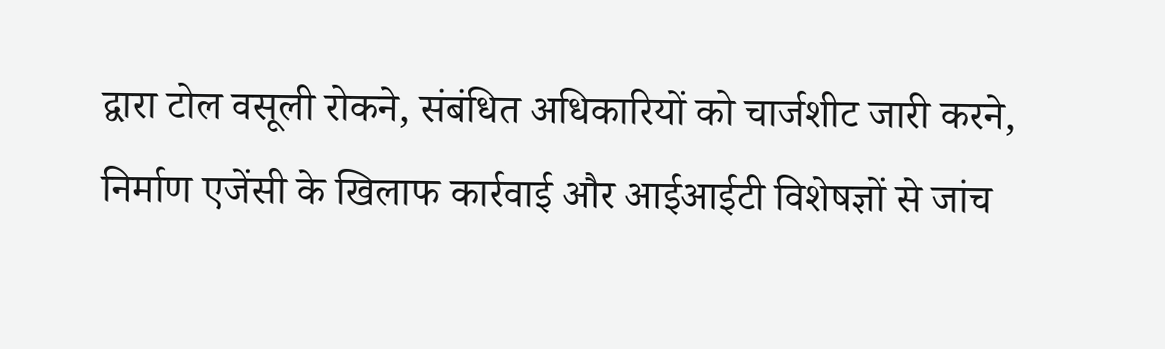द्वारा टोल वसूली रोकने, संबंधित अधिकारियों को चार्जशीट जारी करने, निर्माण एजेंसी के खिलाफ कार्रवाई और आईआईटी विशेषज्ञों से जांच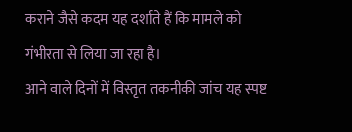कराने जैसे कदम यह दर्शाते हैं कि मामले को गंभीरता से लिया जा रहा है।
आने वाले दिनों में विस्तृत तकनीकी जांच यह स्पष्ट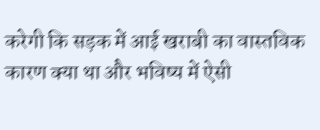करेगी कि सड़क में आई खराबी का वास्तविक कारण क्या था और भविष्य में ऐसी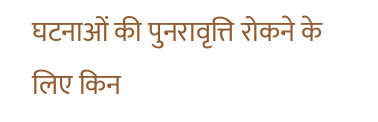घटनाओं की पुनरावृत्ति रोकने के लिए किन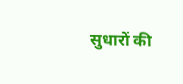सुधारों की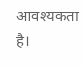आवश्यकता है।